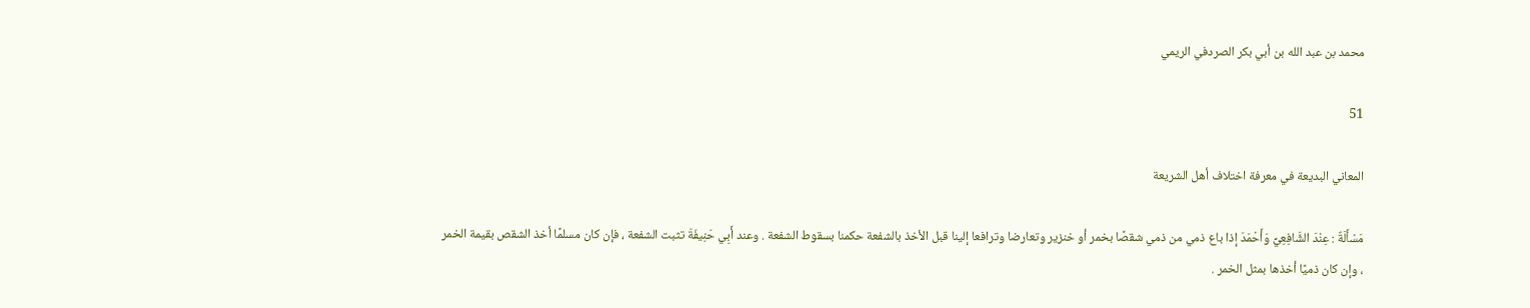محمد بن عبد الله بن أبي بكر الصردفي الريمي

51

المعاني البديعة في معرفة اختلاف أهل الشريعة

مَسْأَلَةٌ : عِنْدَ الشَّافِعِيِّ وَأَحْمَدَ إذا باع ذمي من ذمي شقصًا بخمر أو خنزير وتعارضا وترافعا إلينا قبل الأخذ بالشفعة حكمنا بسقوط الشفعة . وعند أَبِي حَنِيفَةَ تثبت الشفعة ، فإن كان مسلمًا أخذ الشقص بقيمة الخمر ، وإن كان ذميًا أخذها بمثل الخمر .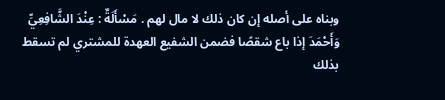وبناه على أصله إن كان ذلك لا مال لهم . مَسْأَلَةٌ : عِنْدَ الشَّافِعِيِّ وَأَحْمَدَ إذا باع شقصًا فضمن الشفيع العهدة للمشتري لم تسقط بذلك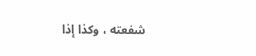شفعته ، وكذا إذا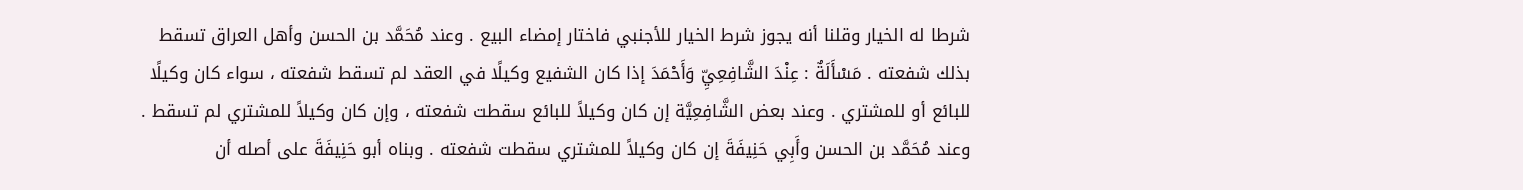شرطا له الخيار وقلنا أنه يجوز شرط الخيار للأجنبي فاختار إمضاء البيع . وعند مُحَمَّد بن الحسن وأهل العراق تسقط بذلك شفعته . مَسْأَلَةٌ : عِنْدَ الشَّافِعِيِّ وَأَحْمَدَ إذا كان الشفيع وكيلًا في العقد لم تسقط شفعته ، سواء كان وكيلًا للبائع أو للمشتري . وعند بعض الشَّافِعِيَّة إن كان وكيلاً للبائع سقطت شفعته ، وإن كان وكيلاً للمشتري لم تسقط . وعند مُحَمَّد بن الحسن وأَبِي حَنِيفَةَ إن كان وكيلاً للمشتري سقطت شفعته . وبناه أبو حَنِيفَةَ على أصله أن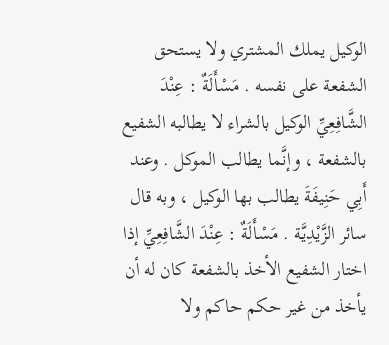الوكيل يملك المشتري ولا يستحق الشفعة على نفسه . مَسْأَلَةٌ : عِنْدَ الشَّافِعِيِّ الوكيل بالشراء لا يطالبه الشفيع بالشفعة ، وإنَّما يطالب الموكل . وعند أَبِي حَنِيفَةَ يطالب بها الوكيل ، وبه قال سائر الزَّيْدِيَّة . مَسْأَلَةٌ : عِنْدَ الشَّافِعِيِّ إذا اختار الشفيع الأخذ بالشفعة كان له أن يأخذ من غير حكم حاكم ولا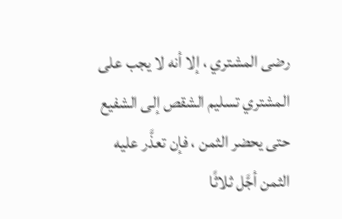رضى المشتري ، إلا أنه لا يجب على المشتري تسليم الشقص إلى الشفيع حتى يحضر الثمن ، فإن تعذَّر عليه الثمن أجَّل ثلاثًا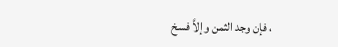، فإن وجد الثمن وإلاَّ فسخ